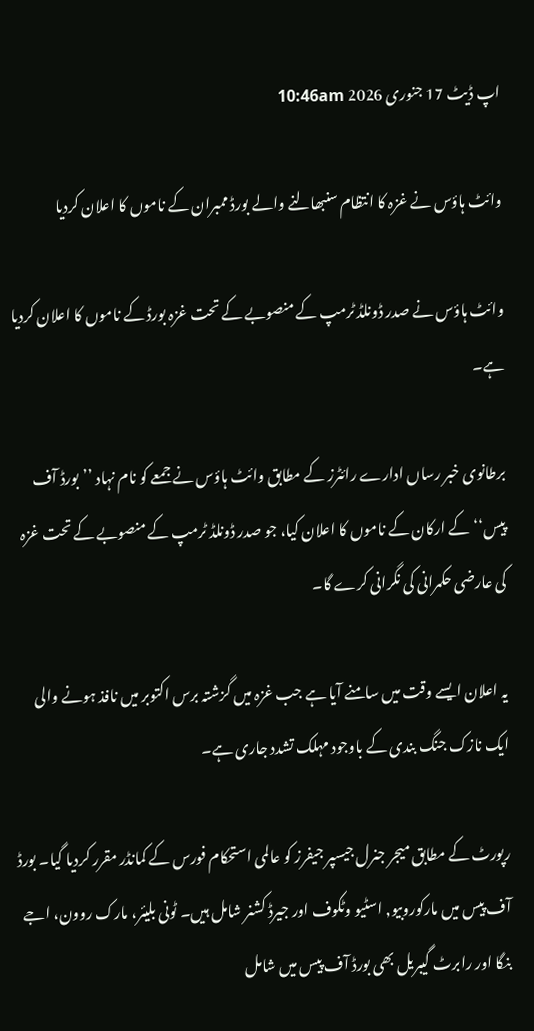اپ ڈیٹ 17 جنوری 2026 10:46am

وائٹ ہاؤس نے غزہ کا انتظام سنبھالنے والے بورڈ ممبران کے ناموں کا اعلان کردیا

وائٹ ہاؤس نے صدر ڈونلڈ ٹرمپ کے منصوبے کے تحت غزہ بورڈ کے ناموں کا اعلان کردیا ہے۔

برطانوی خبر رساں ادارے رائٹرز کے مطابق وائٹ ہاؤس نے جمعے کو نام نہاد ’’بورڈ آف پیس‘‘ کے ارکان کے ناموں کا اعلان کیا، جو صدر ڈونلڈ ٹرمپ کے منصوبے کے تحت غزہ کی عارضی حکمرانی کی نگرانی کرے گا۔

یہ اعلان ایسے وقت میں سامنے آیا ہے جب غزہ میں گزشتہ برس اکتوبر میں نافذ ہونے والی ایک نازک جنگ بندی کے باوجود مہلک تشدد جاری ہے۔

رپورٹ کے مطابق میجر جنرل جیسپر جیفرز کو عالمی استحکام فورس کے کمانڈر مقرر کردیا گیا۔ بورڈ آف پیس میں مارکوروبیو, اسٹیو وٹکوف اور جیرڈ کشنر شامل ہیں۔ ٹونی بلیئر، مارک روون، اجے بنگا اور رابرٹ گیبریل بھی بورڈ آف پیس میں شامل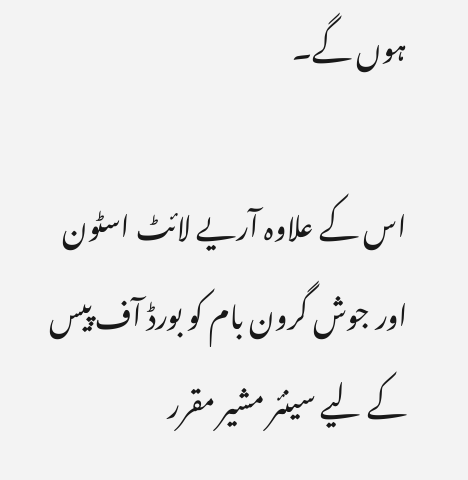ہوں گے۔

اس کے علاوہ آریے لائٹ اسٹون اور جوش گرون بام کو بورڈ آف پیس کے لیے سینئر مشیر مقرر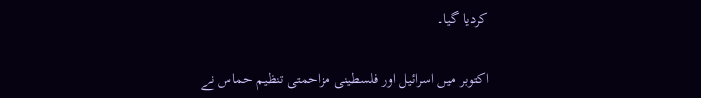کردیا گیا۔

اکتوبر میں اسرائیل اور فلسطینی مزاحمتی تنظیم حماس نے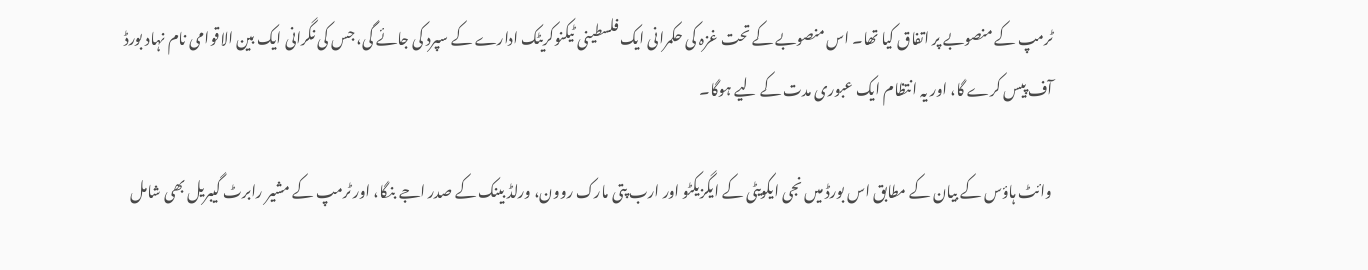ٹرمپ کے منصوبے پر اتفاق کیا تھا۔ اس منصوبے کے تحت غزہ کی حکمرانی ایک فلسطینی ٹیکنوکریٹک ادارے کے سپرد کی جائے گی، جس کی نگرانی ایک بین الاقوامی نام نہاد بورڈ آف پیس کرے گا، اور یہ انتظام ایک عبوری مدت کے لیے ہوگا۔

وائٹ ہاؤس کے بیان کے مطابق اس بورڈ میں نجی ایکویٹی کے ایگزیکٹو اور ارب پتی مارک روون، ورلڈ بینک کے صدر اجے بنگا، اور ٹرمپ کے مشیر رابرٹ گیبریل بھی شامل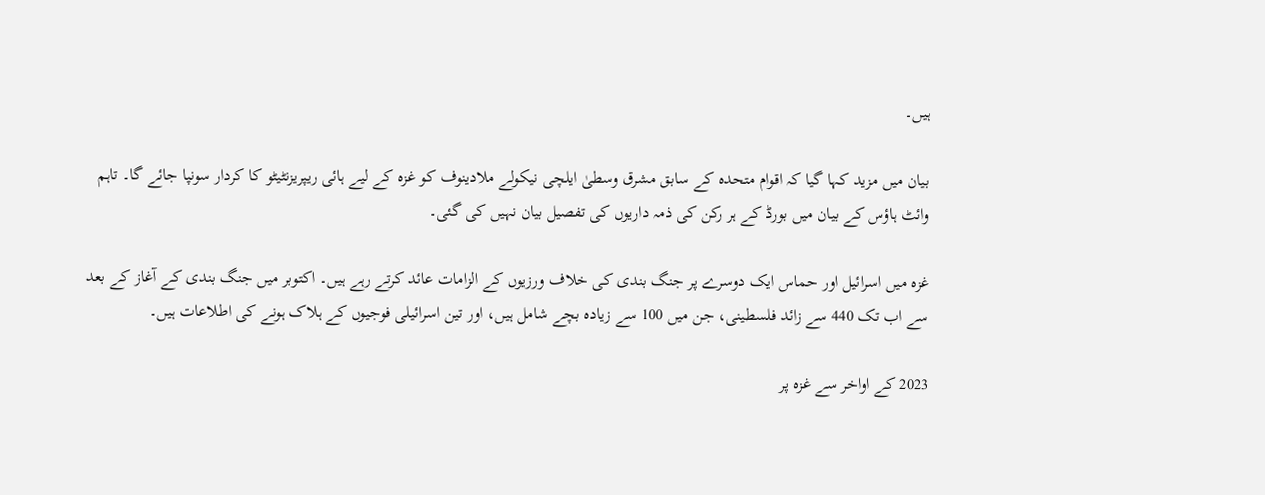ہیں۔

بیان میں مزید کہا گیا کہ اقوام متحدہ کے سابق مشرق وسطیٰ ایلچی نیکولے ملادینوف کو غزہ کے لیے ہائی ریپریزنٹیٹو کا کردار سونپا جائے گا۔ تاہم وائٹ ہاؤس کے بیان میں بورڈ کے ہر رکن کی ذمہ داریوں کی تفصیل بیان نہیں کی گئی۔

غزہ میں اسرائیل اور حماس ایک دوسرے پر جنگ بندی کی خلاف ورزیوں کے الزامات عائد کرتے رہے ہیں۔ اکتوبر میں جنگ بندی کے آغاز کے بعد سے اب تک 440 سے زائد فلسطینی، جن میں 100 سے زیادہ بچے شامل ہیں، اور تین اسرائیلی فوجیوں کے ہلاک ہونے کی اطلاعات ہیں۔

2023 کے اواخر سے غزہ پر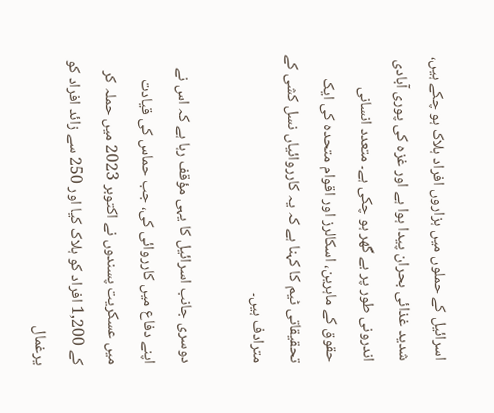اسرائیل کے حملوں میں ہزاروں افراد ہلاک ہو چکے ہیں، شدید غذائی بحران پیدا ہوا ہے اور غزہ کی پوری آبادی اندرونی طور پر بے گھر ہو چکی ہے۔ متعدد انسانی حقوق کے ماہرین، اسکالرز اور اقوام متحدہ کی ایک تحقیقاتی ٹیم کا کہنا ہے کہ یہ کارروائیاں نسل کشی کے مترادف ہیں۔

دوسری جانب اسرائیل کا یہی مؤقف رہا ہے کہ اس نے اپنے دفاع میں کارروائی کی، جب حماس کی قیادت میں عسکریت پسندوں نے اکتوبر 2023 میں حملہ کر کے 1,200 افراد کو ہلاک کیا اور 250 سے زائد افراد کو یرغمال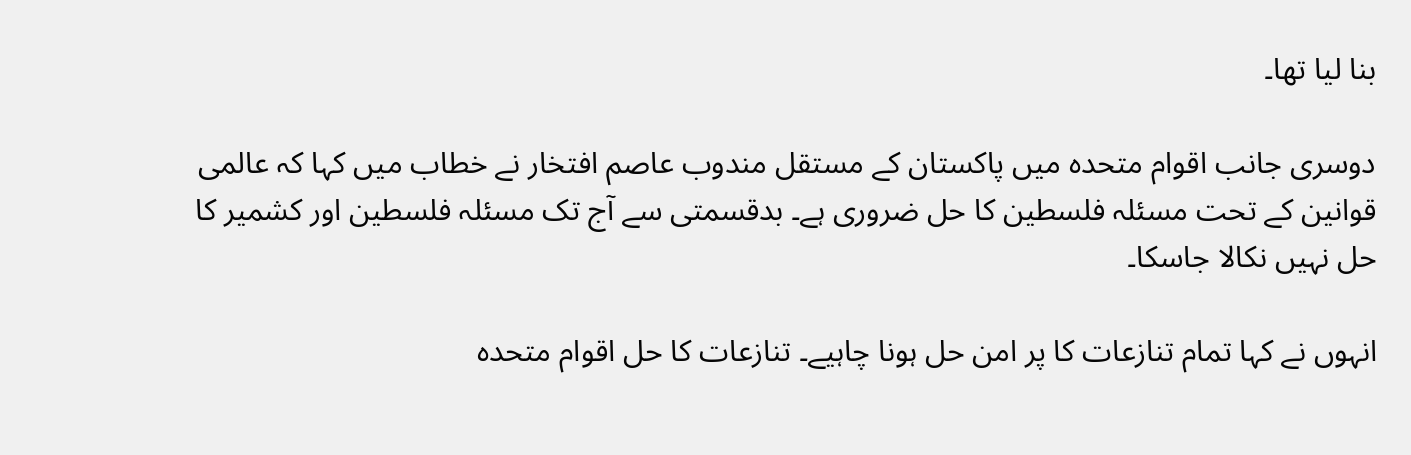بنا لیا تھا۔

دوسری جانب اقوام متحدہ میں پاکستان کے مستقل مندوب عاصم افتخار نے خطاب میں کہا کہ عالمی قوانین کے تحت مسئلہ فلسطین کا حل ضروری ہے۔ بدقسمتی سے آج تک مسئلہ فلسطین اور کشمیر کا حل نہیں نکالا جاسکا۔

انہوں نے کہا تمام تنازعات کا پر امن حل ہونا چاہیے۔ تنازعات کا حل اقوام متحدہ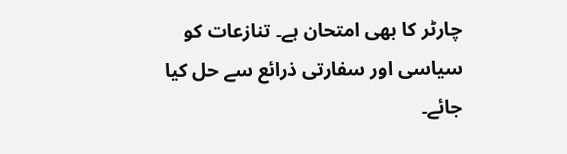چارٹر کا بھی امتحان ہے۔ تنازعات کو سیاسی اور سفارتی ذرائع سے حل کیا جائے۔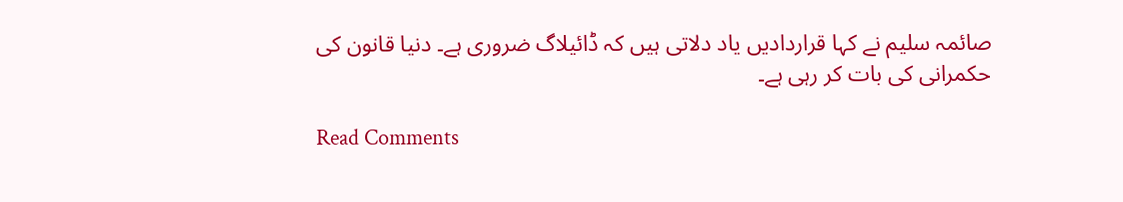صائمہ سلیم نے کہا قراردادیں یاد دلاتی ہیں کہ ڈائیلاگ ضروری ہے۔ دنیا قانون کی حکمرانی کی بات کر رہی ہے۔

Read Comments